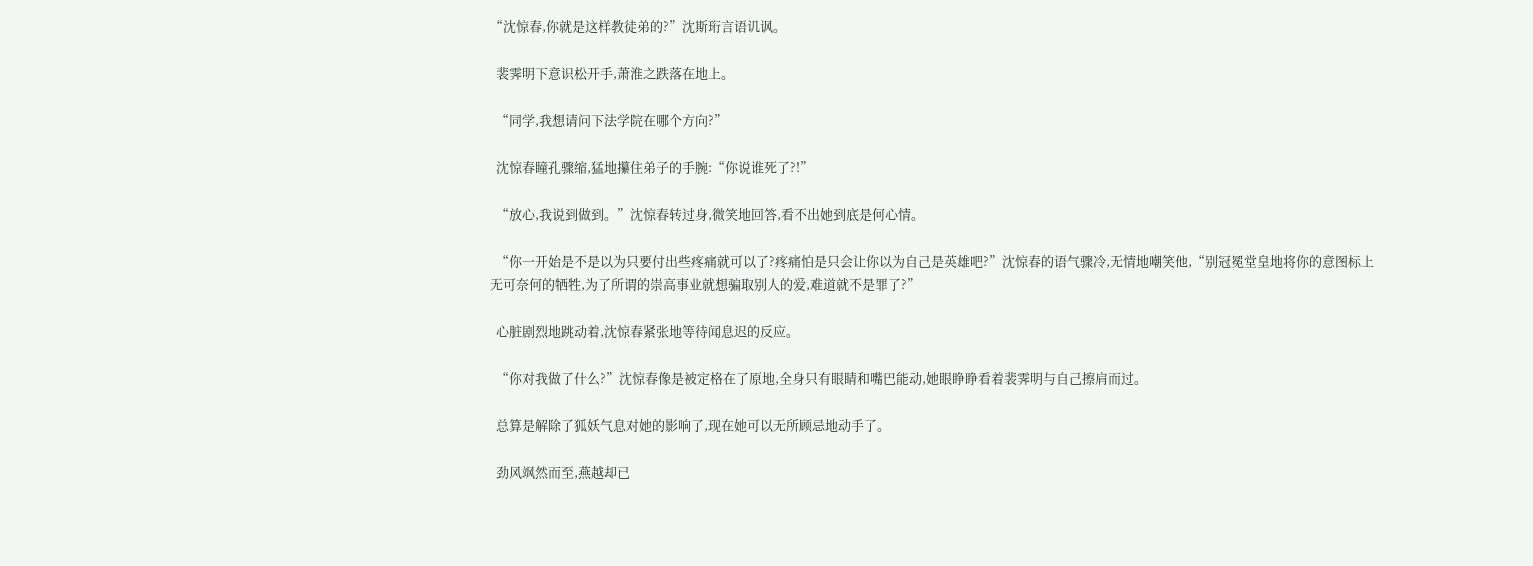“沈惊春,你就是这样教徒弟的?”沈斯珩言语讥讽。

  裴霁明下意识松开手,萧淮之跌落在地上。

  “同学,我想请问下法学院在哪个方向?”

  沈惊春瞳孔骤缩,猛地攥住弟子的手腕:“你说谁死了?!”

  “放心,我说到做到。”沈惊春转过身,微笑地回答,看不出她到底是何心情。

  “你一开始是不是以为只要付出些疼痛就可以了?疼痛怕是只会让你以为自己是英雄吧?”沈惊春的语气骤冷,无情地嘲笑他,“别冠冕堂皇地将你的意图标上无可奈何的牺牲,为了所谓的崇高事业就想骗取别人的爱,难道就不是罪了?”

  心脏剧烈地跳动着,沈惊春紧张地等待闻息迟的反应。

  “你对我做了什么?”沈惊春像是被定格在了原地,全身只有眼睛和嘴巴能动,她眼睁睁看着裴霁明与自己擦肩而过。

  总算是解除了狐妖气息对她的影响了,现在她可以无所顾忌地动手了。

  劲风飒然而至,燕越却已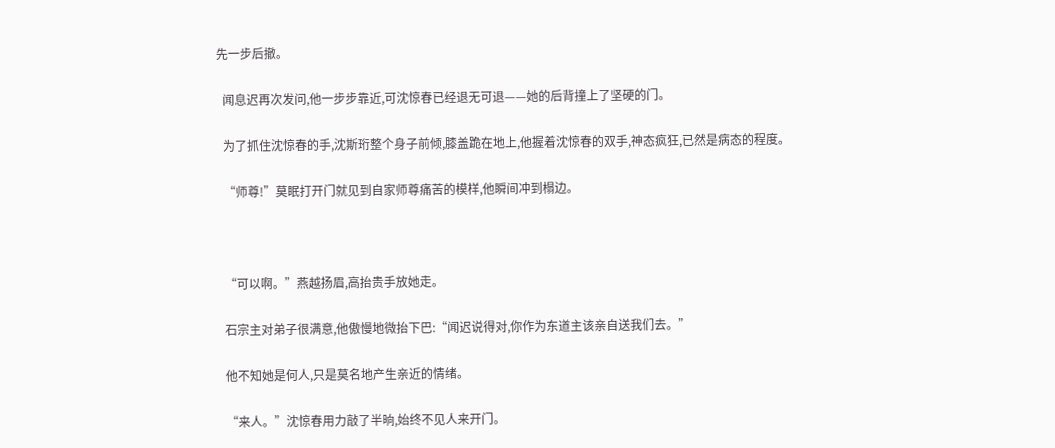先一步后撤。

  闻息迟再次发问,他一步步靠近,可沈惊春已经退无可退——她的后背撞上了坚硬的门。

  为了抓住沈惊春的手,沈斯珩整个身子前倾,膝盖跪在地上,他握着沈惊春的双手,神态疯狂,已然是病态的程度。

  “师尊!”莫眠打开门就见到自家师尊痛苦的模样,他瞬间冲到榻边。



  “可以啊。”燕越扬眉,高抬贵手放她走。

  石宗主对弟子很满意,他傲慢地微抬下巴:“闻迟说得对,你作为东道主该亲自送我们去。”

  他不知她是何人,只是莫名地产生亲近的情绪。

  “来人。”沈惊春用力敲了半晌,始终不见人来开门。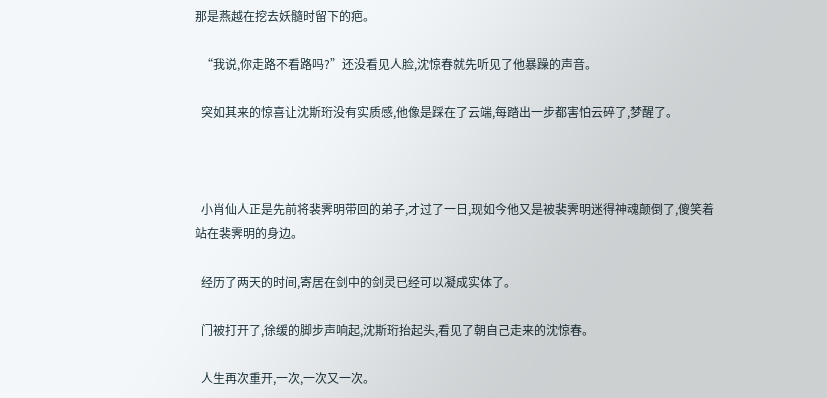那是燕越在挖去妖髓时留下的疤。

  “我说,你走路不看路吗?”还没看见人脸,沈惊春就先听见了他暴躁的声音。

  突如其来的惊喜让沈斯珩没有实质感,他像是踩在了云端,每踏出一步都害怕云碎了,梦醒了。



  小肖仙人正是先前将裴霁明带回的弟子,才过了一日,现如今他又是被裴霁明迷得神魂颠倒了,傻笑着站在裴霁明的身边。

  经历了两天的时间,寄居在剑中的剑灵已经可以凝成实体了。

  门被打开了,徐缓的脚步声响起,沈斯珩抬起头,看见了朝自己走来的沈惊春。

  人生再次重开,一次,一次又一次。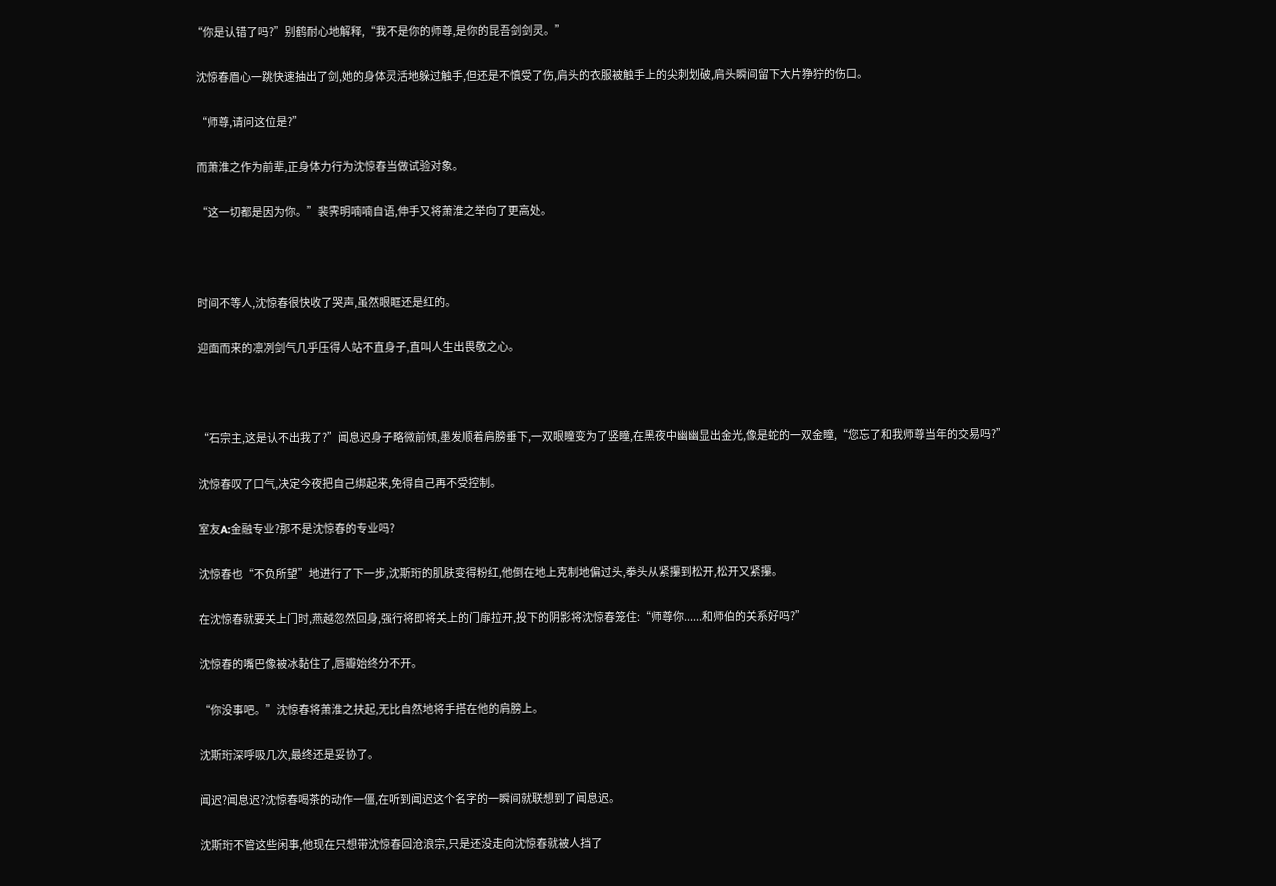“你是认错了吗?”别鹤耐心地解释,“我不是你的师尊,是你的昆吾剑剑灵。”

  沈惊春眉心一跳快速抽出了剑,她的身体灵活地躲过触手,但还是不慎受了伤,肩头的衣服被触手上的尖刺划破,肩头瞬间留下大片狰狞的伤口。

  “师尊,请问这位是?”

  而萧淮之作为前辈,正身体力行为沈惊春当做试验对象。

  “这一切都是因为你。”裴霁明喃喃自语,伸手又将萧淮之举向了更高处。



  时间不等人,沈惊春很快收了哭声,虽然眼眶还是红的。

  迎面而来的凛冽剑气几乎压得人站不直身子,直叫人生出畏敬之心。



  “石宗主,这是认不出我了?”闻息迟身子略微前倾,墨发顺着肩膀垂下,一双眼瞳变为了竖瞳,在黑夜中幽幽显出金光,像是蛇的一双金瞳,“您忘了和我师尊当年的交易吗?”

  沈惊春叹了口气,决定今夜把自己绑起来,免得自己再不受控制。

  室友A:金融专业?那不是沈惊春的专业吗?

  沈惊春也“不负所望”地进行了下一步,沈斯珩的肌肤变得粉红,他倒在地上克制地偏过头,拳头从紧攥到松开,松开又紧攥。

  在沈惊春就要关上门时,燕越忽然回身,强行将即将关上的门扉拉开,投下的阴影将沈惊春笼住:“师尊你......和师伯的关系好吗?”

  沈惊春的嘴巴像被冰黏住了,唇瓣始终分不开。

  “你没事吧。”沈惊春将萧淮之扶起,无比自然地将手搭在他的肩膀上。

  沈斯珩深呼吸几次,最终还是妥协了。

  闻迟?闻息迟?沈惊春喝茶的动作一僵,在听到闻迟这个名字的一瞬间就联想到了闻息迟。

  沈斯珩不管这些闲事,他现在只想带沈惊春回沧浪宗,只是还没走向沈惊春就被人挡了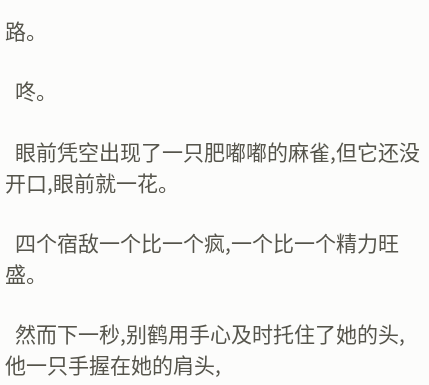路。

  咚。

  眼前凭空出现了一只肥嘟嘟的麻雀,但它还没开口,眼前就一花。

  四个宿敌一个比一个疯,一个比一个精力旺盛。

  然而下一秒,别鹤用手心及时托住了她的头,他一只手握在她的肩头,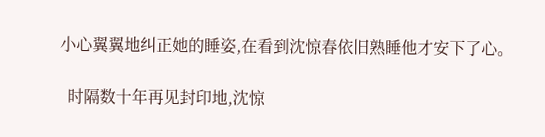小心翼翼地纠正她的睡姿,在看到沈惊春依旧熟睡他才安下了心。

  时隔数十年再见封印地,沈惊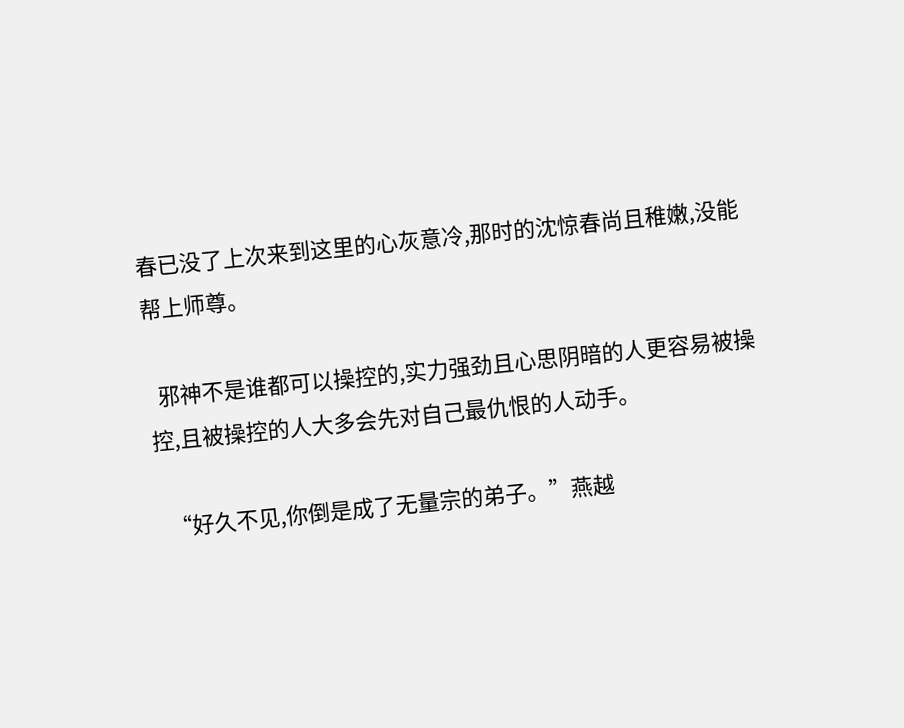春已没了上次来到这里的心灰意冷,那时的沈惊春尚且稚嫩,没能帮上师尊。

  邪神不是谁都可以操控的,实力强劲且心思阴暗的人更容易被操控,且被操控的人大多会先对自己最仇恨的人动手。

  “好久不见,你倒是成了无量宗的弟子。”燕越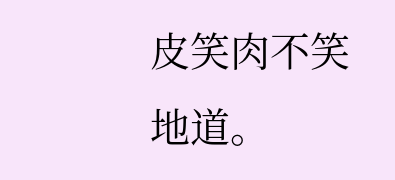皮笑肉不笑地道。